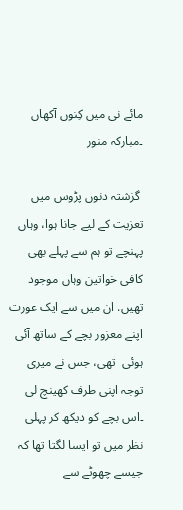مائے نی میں کِنوں آکھاں ۔مبارکہ منور

 گزشتہ دنوں پڑوس میں تعزیت کے لیے جانا ہوا، وہاں پہنچے تو ہم سے پہلے بھی کافی خواتین وہاں موجود تھیں. ان میں سے ایک عورت اپنے معزور بچے کے ساتھ آئی  ہوئی  تھی، جس نے میری توجہ اپنی طرف کھینچ لی ۔اس بچے کو دیکھ کر پہلی نظر میں تو ایسا لگتا تھا کہ جیسے چھوٹے سے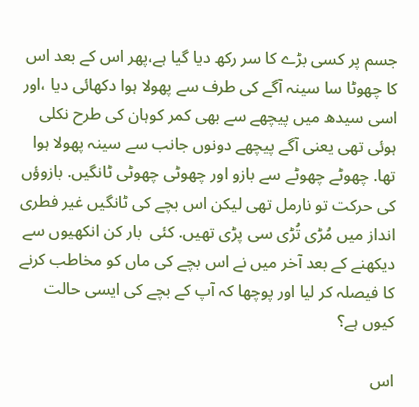جسم پر کسی بڑے کا سر رکھ دیا گیا ہے،پھر اس کے بعد اس کا چھوٹا سا سینہ آگے کی طرف سے پھولا ہوا دکھائی دیا ،اور اسی سیدھ میں پیچھے سے بھی کمر کوہان کی طرح نکلی ہوئی تھی یعنی آگے پیچھے دونوں جانب سے سینہ پھولا ہوا تھا. چھوٹے چھوٹے سے بازو اور چھوٹی چھوٹی ٹانگیں. بازوؤں کی حرکت تو نارمل تھی لیکن اس بچے کی ٹانگیں غیر فطری انداز میں مُڑی تُڑی سی پڑی تھیں. کئی  بار کن انکھیوں سے دیکھنے کے بعد آخر میں نے اس بچے کی ماں کو مخاطب کرنے کا فیصلہ کر لیا اور پوچھا کہ آپ کے بچے کی ایسی حالت کیوں ہے؟

اس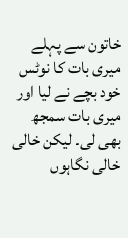خاتون سے پہلے میری بات کا نوٹس خود بچے نے لیا اور میری بات سمجھ بھی لی۔ لیکن خالی خالی نگاہوں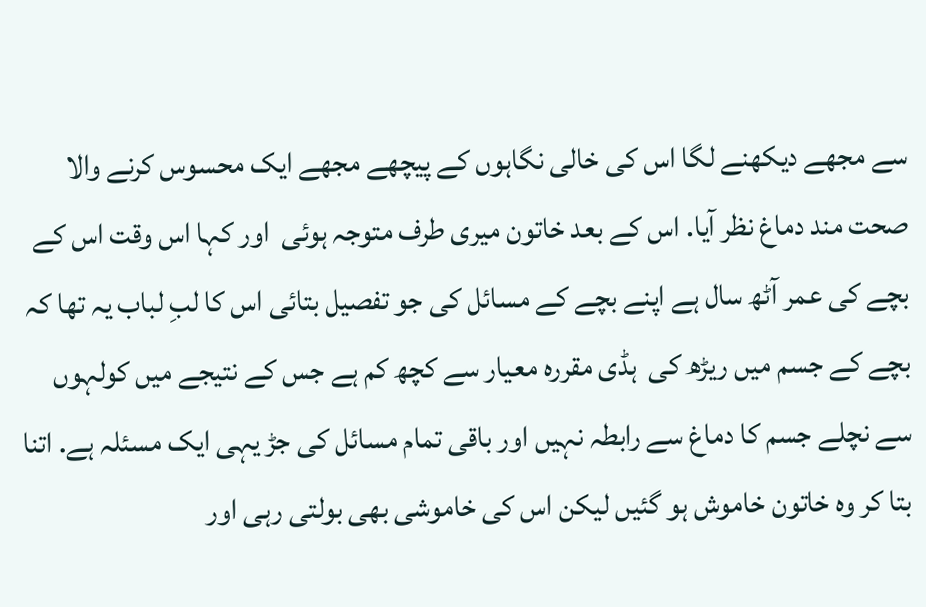سے مجھے دیکھنے لگا اس کی خالی نگاہوں کے پیچھے مجھے ایک محسوس کرنے والا صحت مند دماغ نظر آیا. اس کے بعد خاتون میری طرف متوجہ ہوئی  اور کہا اس وقت اس کے بچے کی عمر آٹھ سال ہے اپنے بچے کے مسائل کی جو تفصیل بتائی اس کا لبِ لباب یہ تھا کہ بچے کے جسم میں ریڑھ کی  ہڈی مقررہ معیار سے کچھ کم ہے جس کے نتیجے میں کولہوں سے نچلے جسم کا دماغ سے رابطہ نہیں اور باقی تمام مسائل کی جڑ یہی ایک مسئلہ ہے. اتنا بتا کر وہ خاتون خاموش ہو گئیں لیکن اس کی خاموشی بھی بولتی رہی اور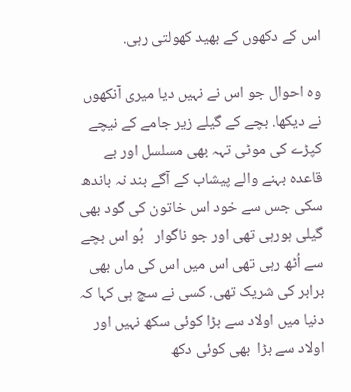اس کے دکھوں کے بھید کھولتی رہی.

وہ احوال جو اس نے نہیں دیا میری آنکھوں نے دیکھا. بچے کے گیلے زیر جامے کے نیچے کپڑے کی موٹی تہہ بھی مسلسل اور بے قاعدہ بہنے والے پیشاب کے آگے بند نہ باندھ سکی جس سے خود اس خاتون کی گود بھی گیلی ہورہی تھی اور جو ناگوار   بُو اس بچے سے اُٹھ رہی تھی اس میں اس کی ماں بھی برابر کی شریک تھی. کسی نے سچ ہی کہا کہ دنیا میں اولاد سے بڑا کوئی سکھ نہیں اور اولاد سے بڑا  بھی کوئی دکھ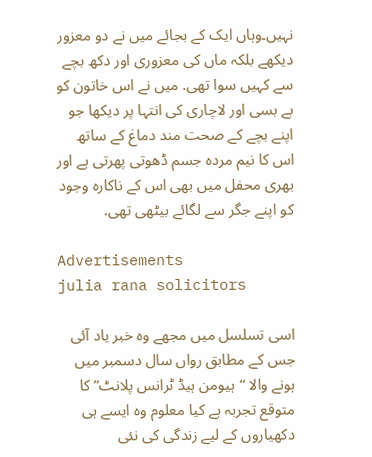نہیں۔وہاں ایک کے بجائے میں نے دو معزور دیکھے بلکہ ماں کی معزوری اور دکھ بچے سے کہیں سوا تھی. میں نے اس خاتون کو بے بسی اور لاچاری کی انتہا پر دیکھا جو اپنے بچے کے صحت مند دماغ کے ساتھ اس کا نیم مردہ جسم ڈھوتی پھرتی ہے اور بھری محفل میں بھی اس کے ناکارہ وجود کو اپنے جگر سے لگائے بیٹھی تھی.

Advertisements
julia rana solicitors

اسی تسلسل میں مجھے وہ خبر یاد آئی جس کے مطابق رواں سال دسمبر میں ہونے والا “ہیومن ہیڈ ٹرانس پلانٹ” کا متوقع تجربہ ہے کیا معلوم وہ ایسے ہی دکھیاروں کے لیے زندگی کی نئی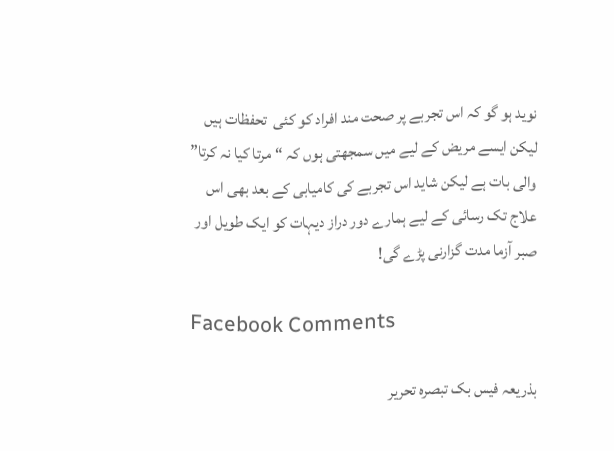نوید ہو گو کہ اس تجربے پر صحت مند افراد کو کئی  تحفظات ہیں لیکن ایسے مریض کے لیے میں سمجھتی ہوں کہ “مرتا کیا نہ کرتا” والی بات ہے لیکن شاید اس تجربے کی کامیابی کے بعد بھی اس علاج تک رسائی کے لیے ہمارے دور دراز دیہات کو ایک طویل اور صبر آزما مدت گزارنی پڑے گی!

Facebook Comments

بذریعہ فیس بک تبصرہ تحریر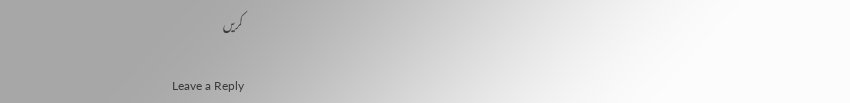کریں

Leave a Reply